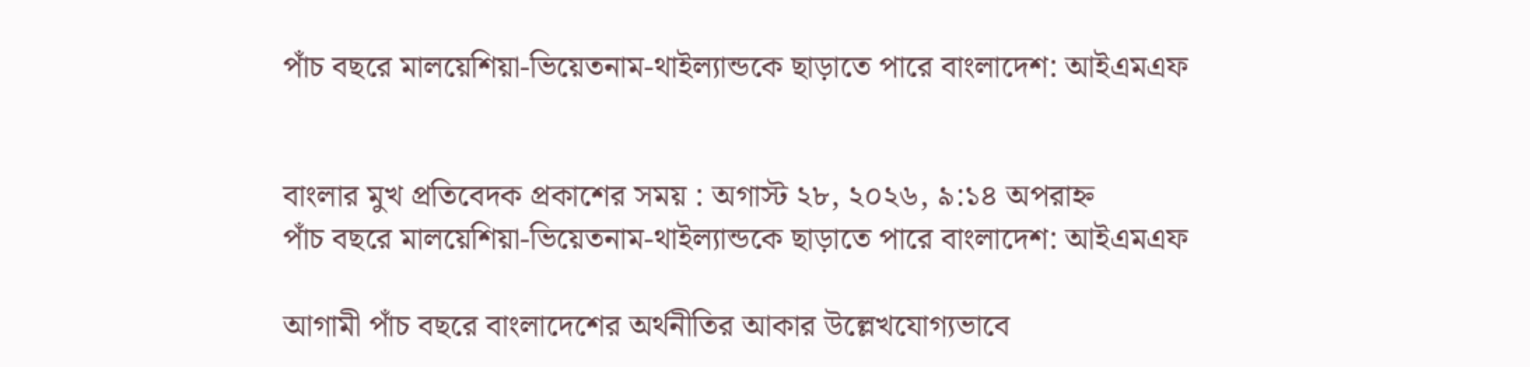পাঁচ বছরে মালয়েশিয়া-ভিয়েতনাম-থাইল্যান্ডকে ছাড়াতে পারে বাংলাদেশ: আইএমএফ


বাংলার মুখ প্রতিবেদক প্রকাশের সময় : অগাস্ট ২৮, ২০২৬, ৯:১৪ অপরাহ্ন
পাঁচ বছরে মালয়েশিয়া-ভিয়েতনাম-থাইল্যান্ডকে ছাড়াতে পারে বাংলাদেশ: আইএমএফ

আগামী পাঁচ বছরে বাংলাদেশের অর্থনীতির আকার উল্লেখযোগ্যভাবে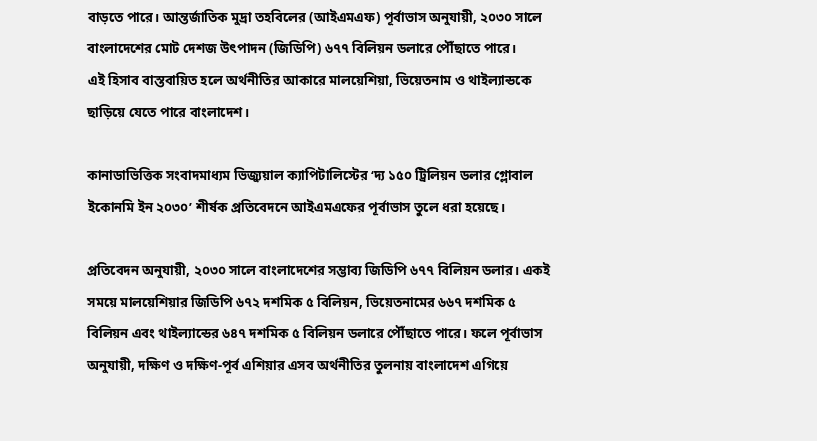বাড়তে পারে। আন্তর্জাতিক মুদ্রা তহবিলের (আইএমএফ) পূর্বাভাস অনুযায়ী, ২০৩০ সালে বাংলাদেশের মোট দেশজ উৎপাদন (জিডিপি) ৬৭৭ বিলিয়ন ডলারে পৌঁছাতে পারে।
এই হিসাব বাস্তবায়িত হলে অর্থনীতির আকারে মালয়েশিয়া, ভিয়েতনাম ও থাইল্যান্ডকে ছাড়িয়ে যেতে পারে বাংলাদেশ।

কানাডাভিত্তিক সংবাদমাধ্যম ভিজ্যুয়াল ক্যাপিটালিস্টের ‘দ্য ১৫০ ট্রিলিয়ন ডলার গ্লোবাল ইকোনমি ইন ২০৩০’ শীর্ষক প্রতিবেদনে আইএমএফের পূর্বাভাস তুলে ধরা হয়েছে।

প্রতিবেদন অনুযায়ী, ২০৩০ সালে বাংলাদেশের সম্ভাব্য জিডিপি ৬৭৭ বিলিয়ন ডলার। একই সময়ে মালয়েশিয়ার জিডিপি ৬৭২ দশমিক ৫ বিলিয়ন, ভিয়েতনামের ৬৬৭ দশমিক ৫ বিলিয়ন এবং থাইল্যান্ডের ৬৪৭ দশমিক ৫ বিলিয়ন ডলারে পৌঁছাতে পারে। ফলে পূর্বাভাস অনুযায়ী, দক্ষিণ ও দক্ষিণ-পূর্ব এশিয়ার এসব অর্থনীতির তুলনায় বাংলাদেশ এগিয়ে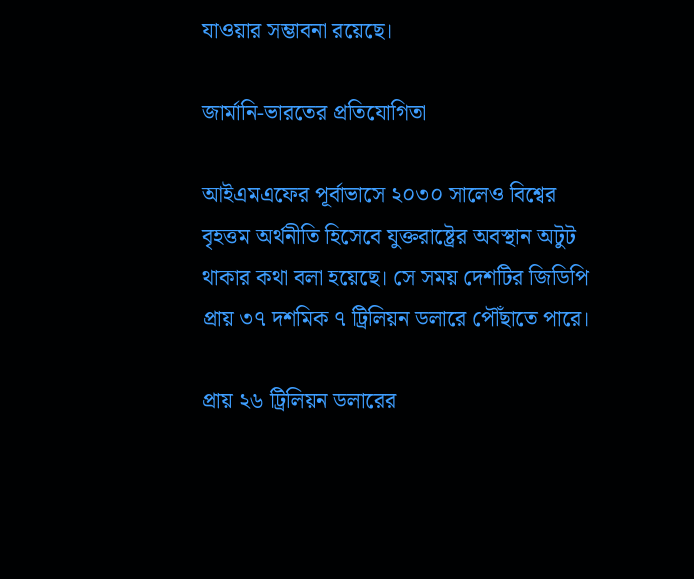যাওয়ার সম্ভাবনা রয়েছে।

জার্মানি-ভারতের প্রতিযোগিতা

আইএমএফের পূর্বাভাসে ২০৩০ সালেও বিশ্বের বৃহত্তম অর্থনীতি হিসেবে যুক্তরাষ্ট্রের অবস্থান অটুট থাকার কথা বলা হয়েছে। সে সময় দেশটির জিডিপি প্রায় ৩৭ দশমিক ৭ ট্রিলিয়ন ডলারে পৌঁছাতে পারে।

প্রায় ২৬ ট্রিলিয়ন ডলারের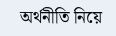অর্থনীতি নিয়ে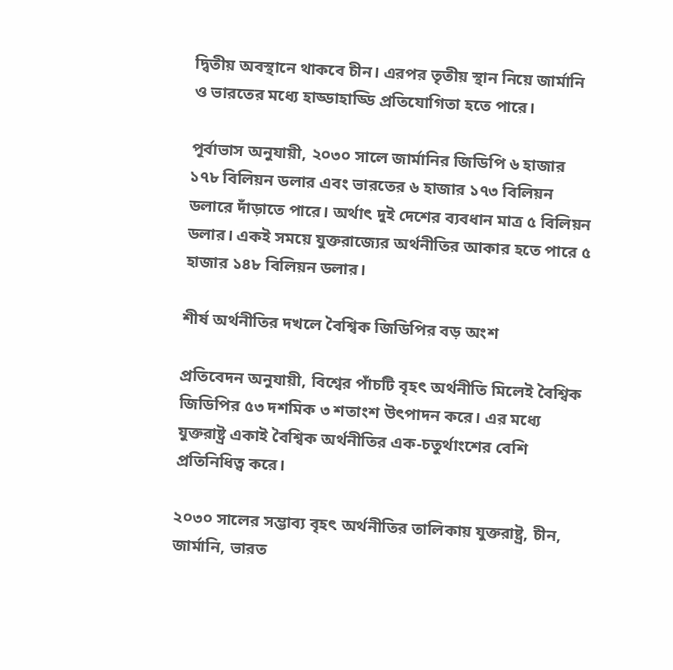দ্বিতীয় অবস্থানে থাকবে চীন। এরপর তৃতীয় স্থান নিয়ে জার্মানি ও ভারতের মধ্যে হাড্ডাহাড্ডি প্রতিযোগিতা হতে পারে।

পূর্বাভাস অনুযায়ী, ২০৩০ সালে জার্মানির জিডিপি ৬ হাজার ১৭৮ বিলিয়ন ডলার এবং ভারতের ৬ হাজার ১৭৩ বিলিয়ন ডলারে দাঁড়াতে পারে। অর্থাৎ দুই দেশের ব্যবধান মাত্র ৫ বিলিয়ন ডলার। একই সময়ে যুক্তরাজ্যের অর্থনীতির আকার হতে পারে ৫ হাজার ১৪৮ বিলিয়ন ডলার।

শীর্ষ অর্থনীতির দখলে বৈশ্বিক জিডিপির বড় অংশ

প্রতিবেদন অনুযায়ী, বিশ্বের পাঁচটি বৃহৎ অর্থনীতি মিলেই বৈশ্বিক জিডিপির ৫৩ দশমিক ৩ শতাংশ উৎপাদন করে। এর মধ্যে যুক্তরাষ্ট্র একাই বৈশ্বিক অর্থনীতির এক-চতুর্থাংশের বেশি প্রতিনিধিত্ব করে।

২০৩০ সালের সম্ভাব্য বৃহৎ অর্থনীতির তালিকায় যুক্তরাষ্ট্র, চীন, জার্মানি, ভারত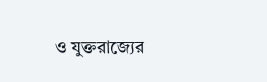ও যুক্তরাজ্যের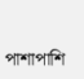পাশাপাশি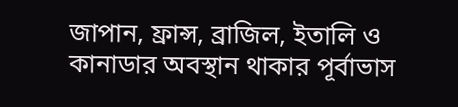জাপান, ফ্রান্স, ব্রাজিল, ইতালি ও কানাডার অবস্থান থাকার পূর্বাভাস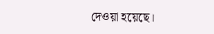দেওয়া হয়েছে।